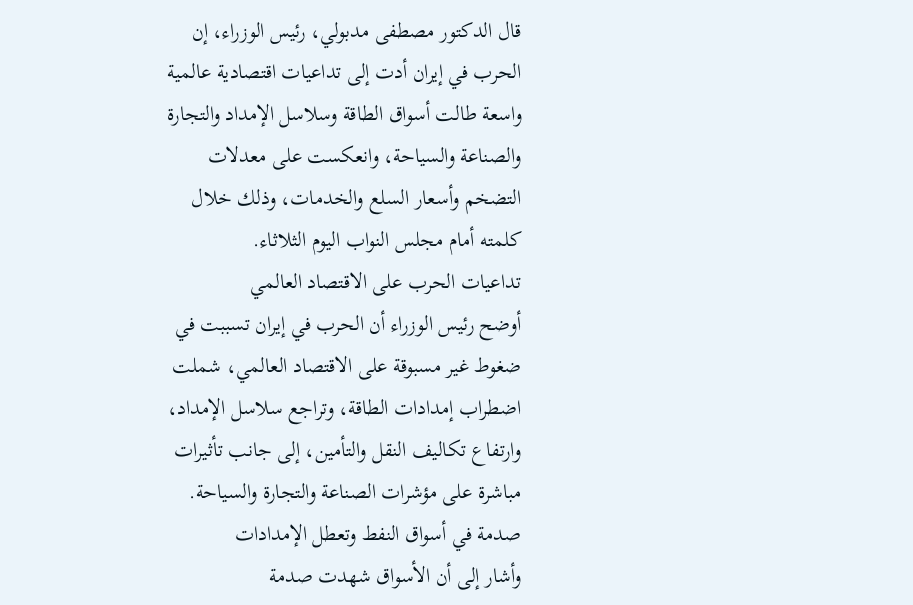قال الدكتور مصطفى مدبولي، رئيس الوزراء، إن الحرب في إيران أدت إلى تداعيات اقتصادية عالمية واسعة طالت أسواق الطاقة وسلاسل الإمداد والتجارة والصناعة والسياحة، وانعكست على معدلات التضخم وأسعار السلع والخدمات، وذلك خلال كلمته أمام مجلس النواب اليوم الثلاثاء.
تداعيات الحرب على الاقتصاد العالمي
أوضح رئيس الوزراء أن الحرب في إيران تسببت في ضغوط غير مسبوقة على الاقتصاد العالمي، شملت اضطراب إمدادات الطاقة، وتراجع سلاسل الإمداد، وارتفاع تكاليف النقل والتأمين، إلى جانب تأثيرات مباشرة على مؤشرات الصناعة والتجارة والسياحة.
صدمة في أسواق النفط وتعطل الإمدادات
وأشار إلى أن الأسواق شهدت صدمة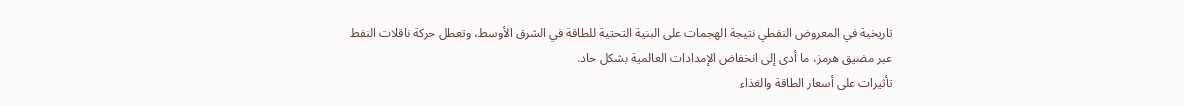تاريخية في المعروض النفطي نتيجة الهجمات على البنية التحتية للطاقة في الشرق الأوسط، وتعطل حركة ناقلات النفط عبر مضيق هرمز، ما أدى إلى انخفاض الإمدادات العالمية بشكل حاد.
تأثيرات على أسعار الطاقة والغذاء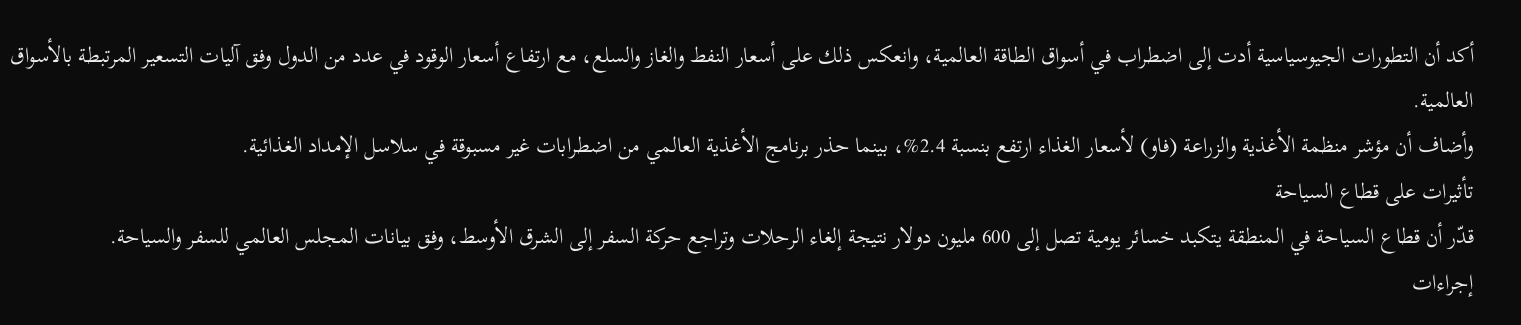أكد أن التطورات الجيوسياسية أدت إلى اضطراب في أسواق الطاقة العالمية، وانعكس ذلك على أسعار النفط والغاز والسلع، مع ارتفاع أسعار الوقود في عدد من الدول وفق آليات التسعير المرتبطة بالأسواق العالمية.
وأضاف أن مؤشر منظمة الأغذية والزراعة (فاو) لأسعار الغذاء ارتفع بنسبة 2.4%، بينما حذر برنامج الأغذية العالمي من اضطرابات غير مسبوقة في سلاسل الإمداد الغذائية.
تأثيرات على قطاع السياحة
قدّر أن قطاع السياحة في المنطقة يتكبد خسائر يومية تصل إلى 600 مليون دولار نتيجة إلغاء الرحلات وتراجع حركة السفر إلى الشرق الأوسط، وفق بيانات المجلس العالمي للسفر والسياحة.
إجراءات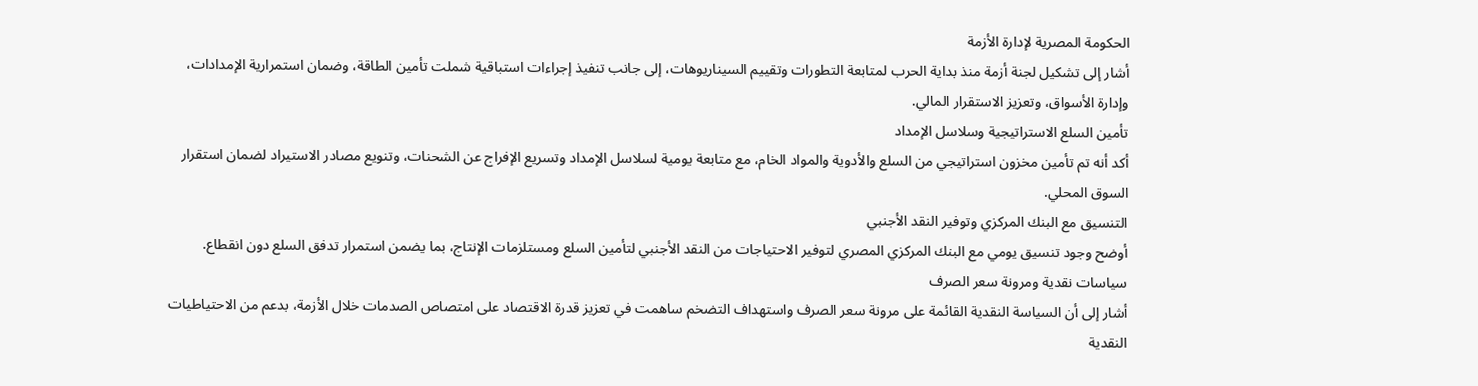الحكومة المصرية لإدارة الأزمة
أشار إلى تشكيل لجنة أزمة منذ بداية الحرب لمتابعة التطورات وتقييم السيناريوهات، إلى جانب تنفيذ إجراءات استباقية شملت تأمين الطاقة، وضمان استمرارية الإمدادات، وإدارة الأسواق، وتعزيز الاستقرار المالي.
تأمين السلع الاستراتيجية وسلاسل الإمداد
أكد أنه تم تأمين مخزون استراتيجي من السلع والأدوية والمواد الخام، مع متابعة يومية لسلاسل الإمداد وتسريع الإفراج عن الشحنات، وتنويع مصادر الاستيراد لضمان استقرار السوق المحلي.
التنسيق مع البنك المركزي وتوفير النقد الأجنبي
أوضح وجود تنسيق يومي مع البنك المركزي المصري لتوفير الاحتياجات من النقد الأجنبي لتأمين السلع ومستلزمات الإنتاج، بما يضمن استمرار تدفق السلع دون انقطاع.
سياسات نقدية ومرونة سعر الصرف
أشار إلى أن السياسة النقدية القائمة على مرونة سعر الصرف واستهداف التضخم ساهمت في تعزيز قدرة الاقتصاد على امتصاص الصدمات خلال الأزمة، بدعم من الاحتياطيات النقدية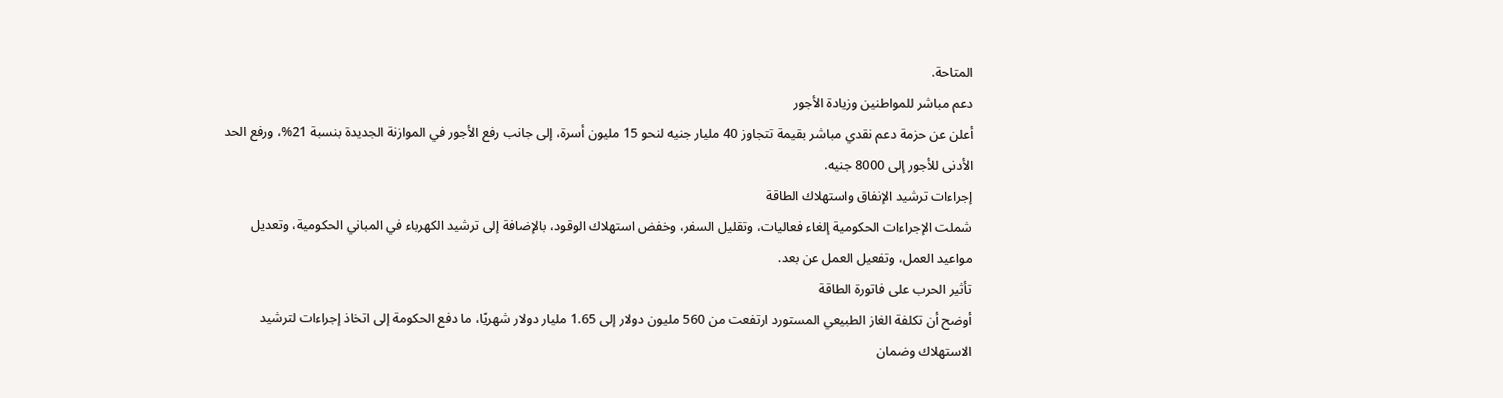المتاحة.
دعم مباشر للمواطنين وزيادة الأجور
أعلن عن حزمة دعم نقدي مباشر بقيمة تتجاوز 40 مليار جنيه لنحو 15 مليون أسرة، إلى جانب رفع الأجور في الموازنة الجديدة بنسبة 21%، ورفع الحد الأدنى للأجور إلى 8000 جنيه.
إجراءات ترشيد الإنفاق واستهلاك الطاقة
شملت الإجراءات الحكومية إلغاء فعاليات، وتقليل السفر، وخفض استهلاك الوقود، بالإضافة إلى ترشيد الكهرباء في المباني الحكومية، وتعديل مواعيد العمل، وتفعيل العمل عن بعد.
تأثير الحرب على فاتورة الطاقة
أوضح أن تكلفة الغاز الطبيعي المستورد ارتفعت من 560 مليون دولار إلى 1.65 مليار دولار شهريًا، ما دفع الحكومة إلى اتخاذ إجراءات لترشيد الاستهلاك وضمان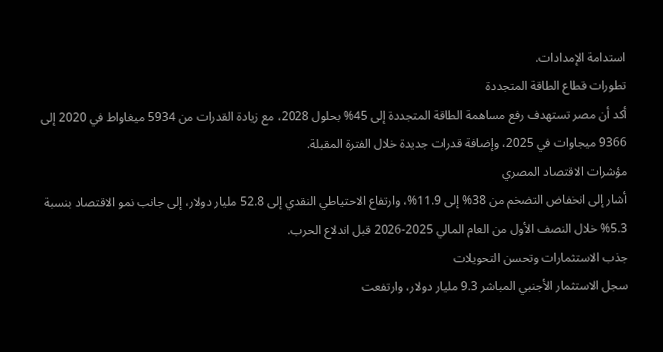استدامة الإمدادات.
تطورات قطاع الطاقة المتجددة
أكد أن مصر تستهدف رفع مساهمة الطاقة المتجددة إلى 45% بحلول 2028، مع زيادة القدرات من 5934 ميغاواط في 2020 إلى 9366 ميجاوات في 2025، وإضافة قدرات جديدة خلال الفترة المقبلة.
مؤشرات الاقتصاد المصري
أشار إلى انخفاض التضخم من 38% إلى 11.9%، وارتفاع الاحتياطي النقدي إلى 52.8 مليار دولار، إلى جانب نمو الاقتصاد بنسبة 5.3% خلال النصف الأول من العام المالي 2025-2026 قبل اندلاع الحرب.
جذب الاستثمارات وتحسن التحويلات
سجل الاستثمار الأجنبي المباشر 9.3 مليار دولار، وارتفعت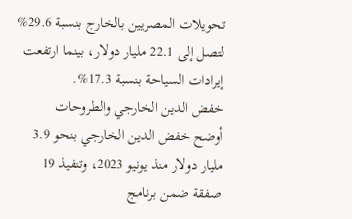تحويلات المصريين بالخارج بنسبة 29.6% لتصل إلى 22.1 مليار دولار، بينما ارتفعت إيرادات السياحة بنسبة 17.3%.
خفض الدين الخارجي والطروحات
أوضح خفض الدين الخارجي بنحو 3.9 مليار دولار منذ يونيو 2023، وتنفيذ 19 صفقة ضمن برنامج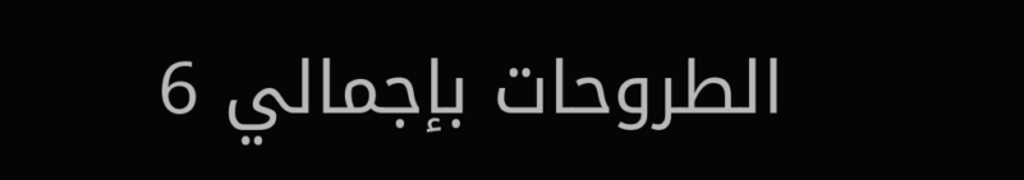الطروحات بإجمالي 6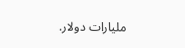مليارات دولار.